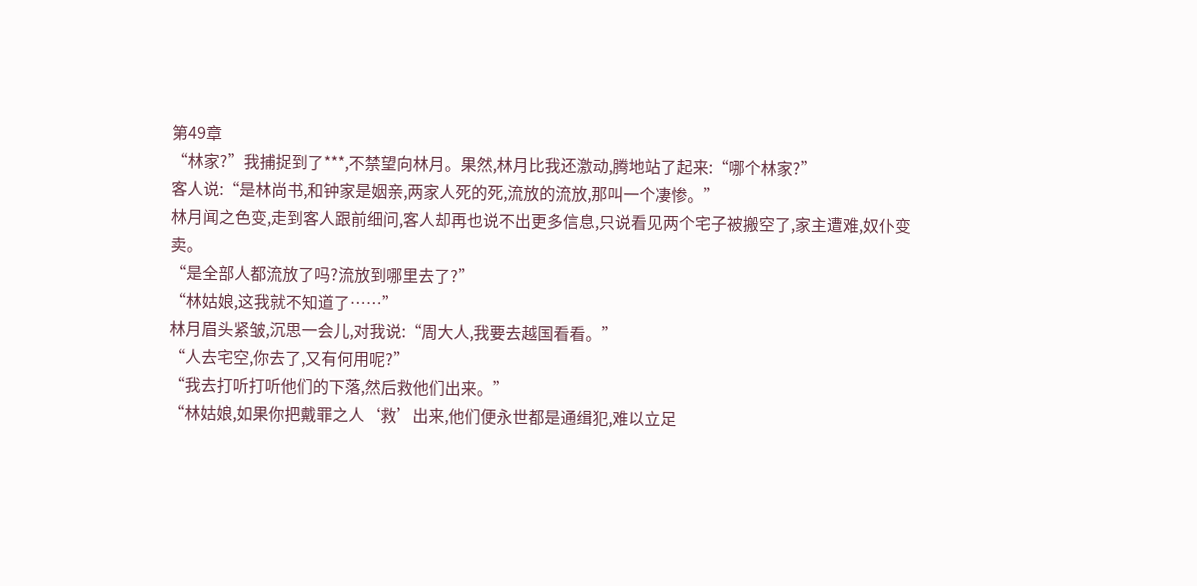第49章
“林家?”我捕捉到了***,不禁望向林月。果然,林月比我还激动,腾地站了起来:“哪个林家?”
客人说:“是林尚书,和钟家是姻亲,两家人死的死,流放的流放,那叫一个凄惨。”
林月闻之色变,走到客人跟前细问,客人却再也说不出更多信息,只说看见两个宅子被搬空了,家主遭难,奴仆变卖。
“是全部人都流放了吗?流放到哪里去了?”
“林姑娘,这我就不知道了……”
林月眉头紧皱,沉思一会儿,对我说:“周大人,我要去越国看看。”
“人去宅空,你去了,又有何用呢?”
“我去打听打听他们的下落,然后救他们出来。”
“林姑娘,如果你把戴罪之人‘救’出来,他们便永世都是通缉犯,难以立足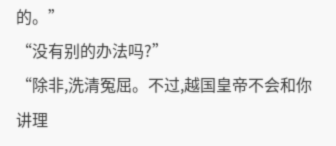的。”
“没有别的办法吗?”
“除非,洗清冤屈。不过,越国皇帝不会和你讲理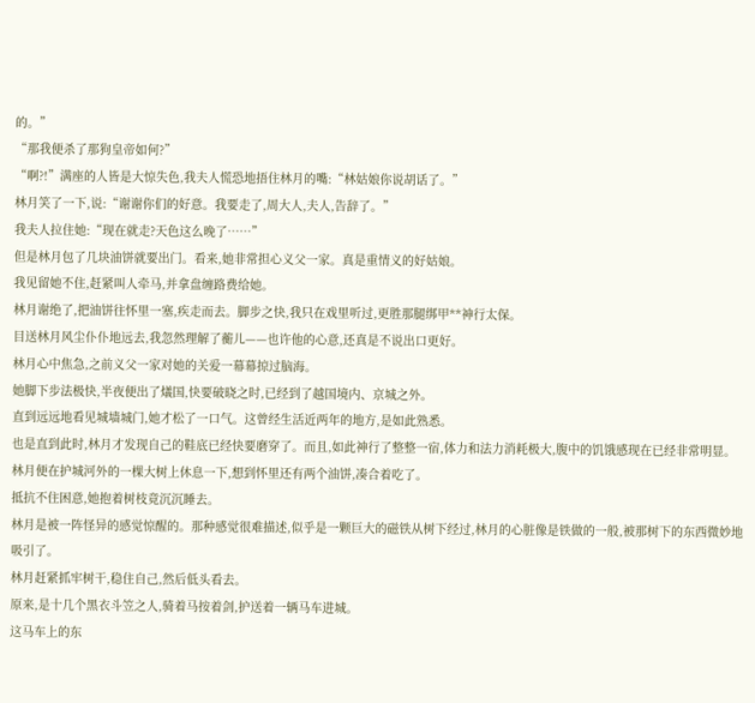的。”
“那我便杀了那狗皇帝如何?”
“啊?!”满座的人皆是大惊失色,我夫人慌恐地捂住林月的嘴:“林姑娘你说胡话了。”
林月笑了一下,说:“谢谢你们的好意。我要走了,周大人,夫人,告辞了。”
我夫人拉住她:“现在就走?天色这么晚了……”
但是林月包了几块油饼就要出门。看来,她非常担心义父一家。真是重情义的好姑娘。
我见留她不住,赶紧叫人牵马,并拿盘缠路费给她。
林月谢绝了,把油饼往怀里一塞,疾走而去。脚步之快,我只在戏里听过,更胜那腿绑甲**神行太保。
目送林月风尘仆仆地远去,我忽然理解了蘅儿——也许他的心意,还真是不说出口更好。
林月心中焦急,之前义父一家对她的关爱一幕幕掠过脑海。
她脚下步法极快,半夜便出了燨国,快要破晓之时,已经到了越国境内、京城之外。
直到远远地看见城墙城门,她才松了一口气。这曾经生活近两年的地方,是如此熟悉。
也是直到此时,林月才发现自己的鞋底已经快要磨穿了。而且,如此神行了整整一宿,体力和法力消耗极大,腹中的饥饿感现在已经非常明显。
林月便在护城河外的一棵大树上休息一下,想到怀里还有两个油饼,凑合着吃了。
抵抗不住困意,她抱着树枝竟沉沉睡去。
林月是被一阵怪异的感觉惊醒的。那种感觉很难描述,似乎是一颗巨大的磁铁从树下经过,林月的心脏像是铁做的一般,被那树下的东西微妙地吸引了。
林月赶紧抓牢树干,稳住自己,然后低头看去。
原来,是十几个黑衣斗笠之人,骑着马按着剑,护送着一辆马车进城。
这马车上的东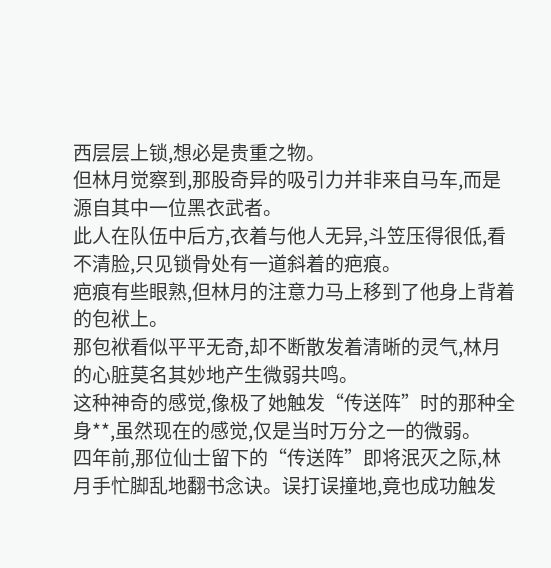西层层上锁,想必是贵重之物。
但林月觉察到,那股奇异的吸引力并非来自马车,而是源自其中一位黑衣武者。
此人在队伍中后方,衣着与他人无异,斗笠压得很低,看不清脸,只见锁骨处有一道斜着的疤痕。
疤痕有些眼熟,但林月的注意力马上移到了他身上背着的包袱上。
那包袱看似平平无奇,却不断散发着清晰的灵气,林月的心脏莫名其妙地产生微弱共鸣。
这种神奇的感觉,像极了她触发“传送阵”时的那种全身**,虽然现在的感觉,仅是当时万分之一的微弱。
四年前,那位仙士留下的“传送阵”即将泯灭之际,林月手忙脚乱地翻书念诀。误打误撞地,竟也成功触发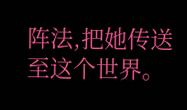阵法,把她传送至这个世界。